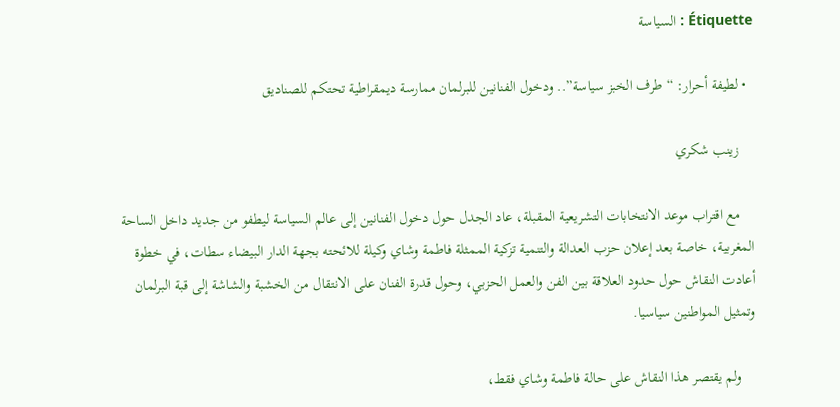Étiquette : السياسة

  • لطيفة أحرار: “طرف الخبز سياسة”.. ودخول الفنانين للبرلمان ممارسة ديمقراطية تحتكم للصناديق

    زينب شكري

    مع اقتراب موعد الانتخابات التشريعية المقبلة، عاد الجدل حول دخول الفنانين إلى عالم السياسة ليطفو من جديد داخل الساحة المغربية، خاصة بعد إعلان حزب العدالة والتنمية تزكية الممثلة فاطمة وشاي وكيلة للائحته بجهة الدار البيضاء سطات، في خطوة أعادت النقاش حول حدود العلاقة بين الفن والعمل الحزبي، وحول قدرة الفنان على الانتقال من الخشبة والشاشة إلى قبة البرلمان وتمثيل المواطنين سياسيا.

    ولم يقتصر هذا النقاش على حالة فاطمة وشاي فقط،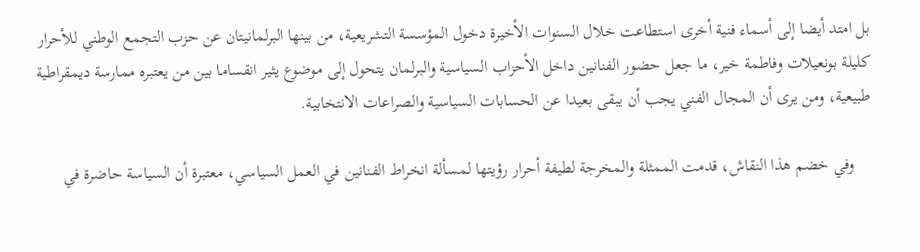بل امتد أيضا إلى أسماء فنية أخرى استطاعت خلال السنوات الأخيرة دخول المؤسسة التشريعية، من بينها البرلمانيتان عن حزب التجمع الوطني للأحرار كليلة بونعيلات وفاطمة خير، ما جعل حضور الفنانين داخل الأحزاب السياسية والبرلمان يتحول إلى موضوع يثير انقساما بين من يعتبره ممارسة ديمقراطية طبيعية، ومن يرى أن المجال الفني يجب أن يبقى بعيدا عن الحسابات السياسية والصراعات الانتخابية.

    وفي خضم هذا النقاش، قدمت الممثلة والمخرجة لطيفة أحرار رؤيتها لمسألة انخراط الفنانين في العمل السياسي، معتبرة أن السياسة حاضرة في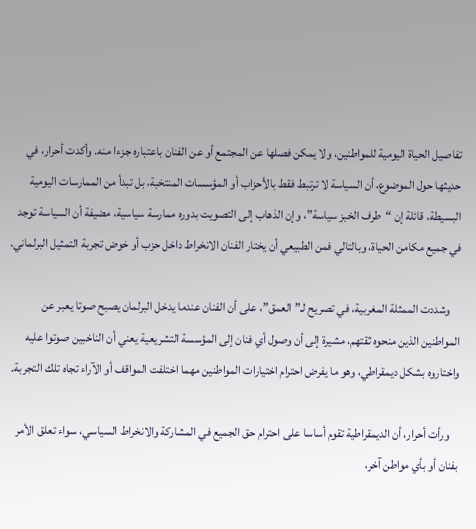تفاصيل الحياة اليومية للمواطنين، ولا يمكن فصلها عن المجتمع أو عن الفنان باعتباره جزءا منه. وأكدت أحرار، في حديثها حول الموضوع، أن السياسة لا ترتبط فقط بالأحزاب أو المؤسسات المنتخبة، بل تبدأ من الممارسات اليومية البسيطة، قائلة إن “طرف الخبز سياسة”، وإن الذهاب إلى التصويت بدوره ممارسة سياسية، مضيفة أن السياسة توجد في جميع مكامن الحياة، وبالتالي فمن الطبيعي أن يختار الفنان الانخراط داخل حزب أو خوض تجربة التمثيل البرلماني.

    وشددت الممثلة المغربية، في تصريح لـ”العمق”، على أن الفنان عندما يدخل البرلمان يصبح صوتا يعبر عن المواطنين الذين منحوه ثقتهم، مشيرة إلى أن وصول أي فنان إلى المؤسسة التشريعية يعني أن الناخبين صوتوا عليه واختاروه بشكل ديمقراطي، وهو ما يفرض احترام اختيارات المواطنين مهما اختلفت المواقف أو الآراء تجاه تلك التجربة.

    ورأت أحرار، أن الديمقراطية تقوم أساسا على احترام حق الجميع في المشاركة والانخراط السياسي، سواء تعلق الأمر بفنان أو بأي مواطن آخر،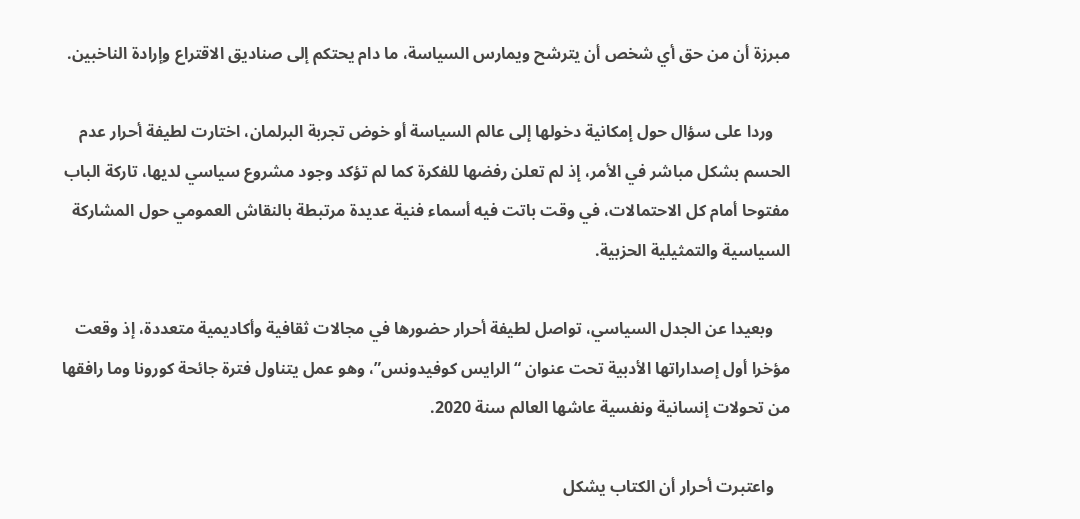مبرزة أن من حق أي شخص أن يترشح ويمارس السياسة، ما دام يحتكم إلى صناديق الاقتراع وإرادة الناخبين.

    وردا على سؤال حول إمكانية دخولها إلى عالم السياسة أو خوض تجربة البرلمان، اختارت لطيفة أحرار عدم الحسم بشكل مباشر في الأمر، إذ لم تعلن رفضها للفكرة كما لم تؤكد وجود مشروع سياسي لديها، تاركة الباب مفتوحا أمام كل الاحتمالات، في وقت باتت فيه أسماء فنية عديدة مرتبطة بالنقاش العمومي حول المشاركة السياسية والتمثيلية الحزبية.

    وبعيدا عن الجدل السياسي، تواصل لطيفة أحرار حضورها في مجالات ثقافية وأكاديمية متعددة، إذ وقعت مؤخرا أول إصداراتها الأدبية تحت عنوان “الرايس كوفيدونس”، وهو عمل يتناول فترة جائحة كورونا وما رافقها من تحولات إنسانية ونفسية عاشها العالم سنة 2020.

    واعتبرت أحرار أن الكتاب يشكل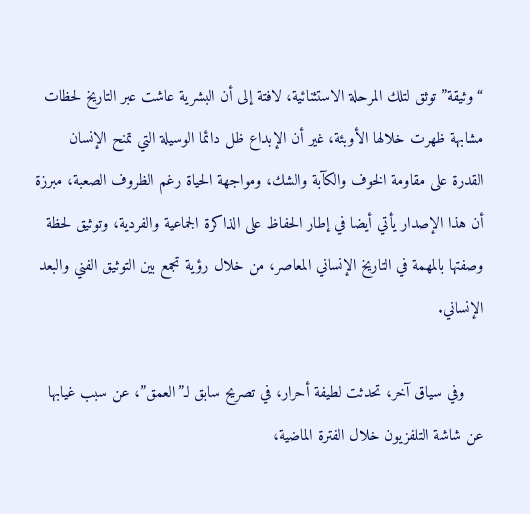“وثيقة” توثق لتلك المرحلة الاستثنائية، لافتة إلى أن البشرية عاشت عبر التاريخ لحظات مشابهة ظهرت خلالها الأوبئة، غير أن الإبداع ظل دائما الوسيلة التي تمنح الإنسان القدرة على مقاومة الخوف والكآبة والشك، ومواجهة الحياة رغم الظروف الصعبة، مبرزة أن هذا الإصدار يأتي أيضا في إطار الحفاظ على الذاكرة الجماعية والفردية، وتوثيق لحظة وصفتها بالمهمة في التاريخ الإنساني المعاصر، من خلال رؤية تجمع بين التوثيق الفني والبعد الإنساني.

    وفي سياق آخر، تحدثت لطيفة أحرار، في تصريح سابق لـ”العمق”، عن سبب غيابها عن شاشة التلفزيون خلال الفترة الماضية،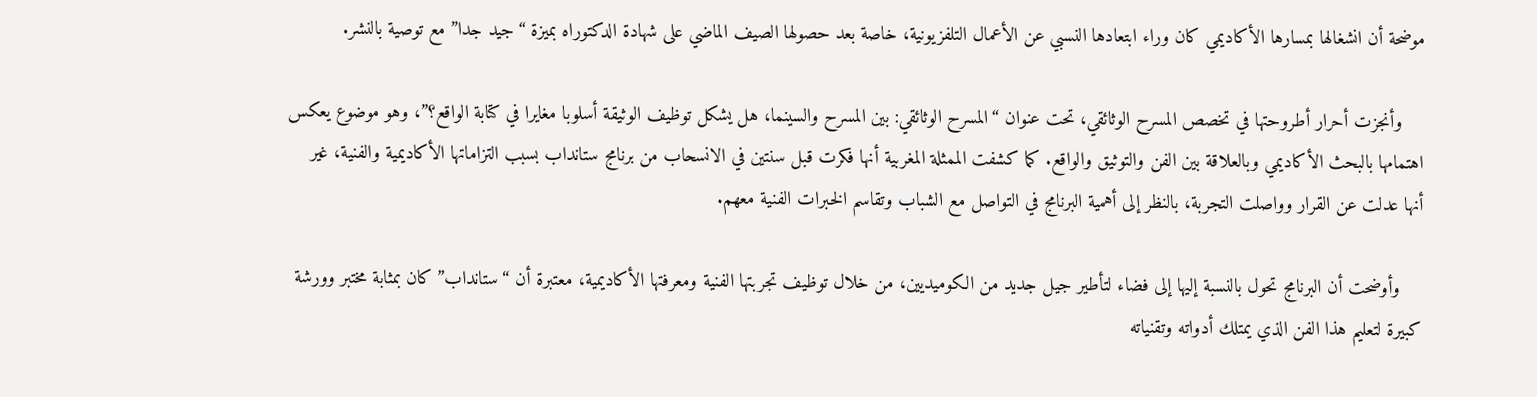موضحة أن انشغالها بمسارها الأكاديمي كان وراء ابتعادها النسبي عن الأعمال التلفزيونية، خاصة بعد حصولها الصيف الماضي على شهادة الدكتوراه بميزة “جيد جدا” مع توصية بالنشر.

    وأنجزت أحرار أطروحتها في تخصص المسرح الوثائقي، تحت عنوان “المسرح الوثائقي: بين المسرح والسينما، هل يشكل توظيف الوثيقة أسلوبا مغايرا في كتابة الواقع؟”، وهو موضوع يعكس اهتمامها بالبحث الأكاديمي وبالعلاقة بين الفن والتوثيق والواقع. كما كشفت الممثلة المغربية أنها فكرت قبل سنتين في الانسحاب من برنامج ستانداب بسبب التزاماتها الأكاديمية والفنية، غير أنها عدلت عن القرار وواصلت التجربة، بالنظر إلى أهمية البرنامج في التواصل مع الشباب وتقاسم الخبرات الفنية معهم.

    وأوضحت أن البرنامج تحول بالنسبة إليها إلى فضاء لتأطير جيل جديد من الكوميديين، من خلال توظيف تجربتها الفنية ومعرفتها الأكاديمية، معتبرة أن “ستانداب” كان بمثابة مختبر وورشة كبيرة لتعليم هذا الفن الذي يمتلك أدواته وتقنياته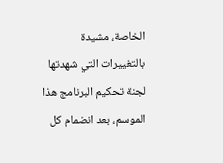الخاصة، مشيدة بالتغييرات التي شهدتها لجنة تحكيم البرنامج هذا الموسم، بعد انضمام كل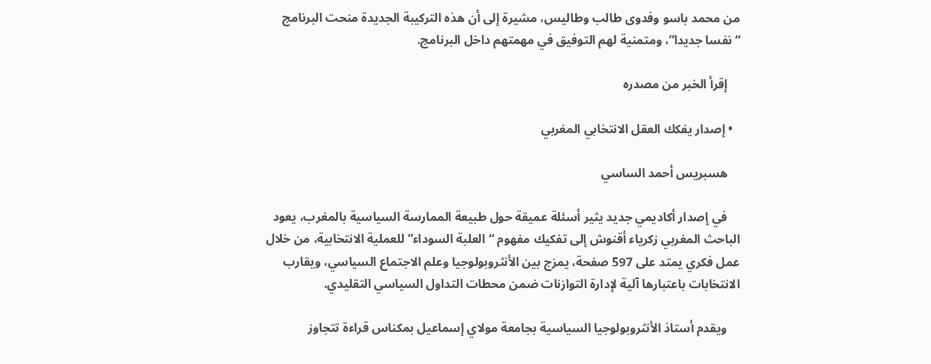من محمد باسو وفدوى طالب وطاليس، مشيرة إلى أن هذه التركيبة الجديدة منحت البرنامج “نفسا جديدا”، ومتمنية لهم التوفيق في مهمتهم داخل البرنامج.

    إقرأ الخبر من مصدره

  • إصدار يفكك العقل الانتخابي المغربي

    هسبريس أحمد الساسي

    في إصدار أكاديمي جديد يثير أسئلة عميقة حول طبيعة الممارسة السياسية بالمغرب، يعود الباحث المغربي زكرياء أقنوش إلى تفكيك مفهوم “العلبة السوداء” للعملية الانتخابية، من خلال عمل فكري يمتد على 597 صفحة، يمزج بين الأنثروبولوجيا وعلم الاجتماع السياسي، ويقارب الانتخابات باعتبارها آلية لإدارة التوازنات ضمن محطات التداول السياسي التقليدي.

    ويقدم أستاذ الأنثروبولوجيا السياسية بجامعة مولاي إسماعيل بمكناس قراءة تتجاوز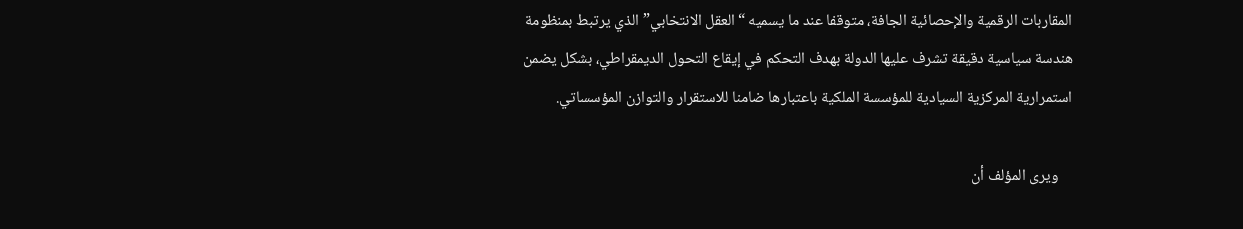المقاربات الرقمية والإحصائية الجافة، متوقفا عند ما يسميه “العقل الانتخابي” الذي يرتبط بمنظومة هندسة سياسية دقيقة تشرف عليها الدولة بهدف التحكم في إيقاع التحول الديمقراطي، بشكل يضمن استمرارية المركزية السيادية للمؤسسة الملكية باعتبارها ضامنا للاستقرار والتوازن المؤسساتي.

    ويرى المؤلف أن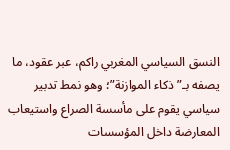النسق السياسي المغربي راكم، عبر عقود، ما يصفه بـ”ذكاء الموازنة”؛ وهو نمط تدبير سياسي يقوم على مأسسة الصراع واستيعاب المعارضة داخل المؤسسات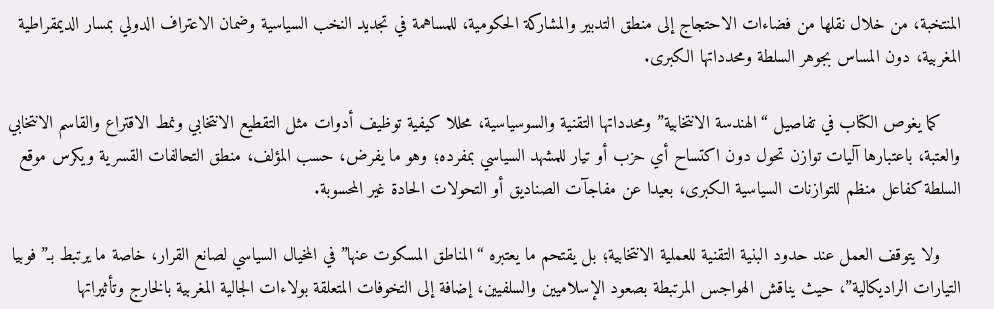المنتخبة، من خلال نقلها من فضاءات الاحتجاج إلى منطق التدبير والمشاركة الحكومية، للمساهمة في تجديد النخب السياسية وضمان الاعتراف الدولي بمسار الديمقراطية المغربية، دون المساس بجوهر السلطة ومحدداتها الكبرى.

    كما يغوص الكتاب في تفاصيل “الهندسة الانتخابية” ومحدداتها التقنية والسوسياسية، محللا كيفية توظيف أدوات مثل التقطيع الانتخابي ونمط الاقتراع والقاسم الانتخابي والعتبة، باعتبارها آليات توازن تحول دون اكتساح أي حزب أو تيار للمشهد السياسي بمفرده؛ وهو ما يفرض، حسب المؤلف، منطق التحالفات القسرية ويكرس موقع السلطة كفاعل منظم للتوازنات السياسية الكبرى، بعيدا عن مفاجآت الصناديق أو التحولات الحادة غير المحسوبة.

    ولا يتوقف العمل عند حدود البنية التقنية للعملية الانتخابية؛ بل يقتحم ما يعتبره “المناطق المسكوت عنها” في المخيال السياسي لصانع القرار، خاصة ما يرتبط بـ”فوبيا التيارات الراديكالية”، حيث يناقش الهواجس المرتبطة بصعود الإسلاميين والسلفيين، إضافة إلى التخوفات المتعلقة بولاءات الجالية المغربية بالخارج وتأثيراتها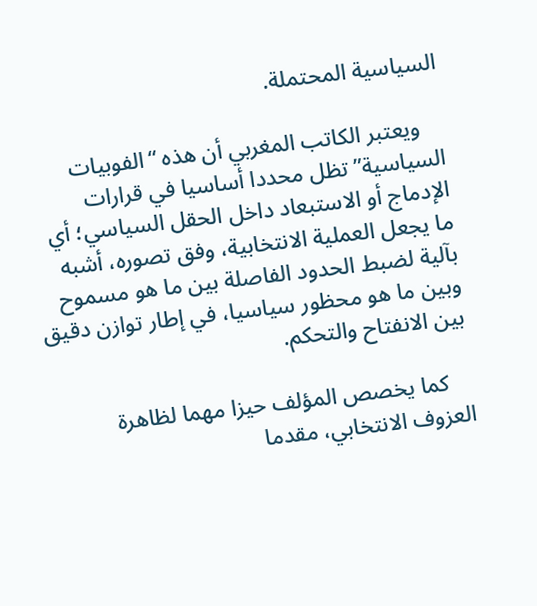السياسية المحتملة.

    ويعتبر الكاتب المغربي أن هذه “الفوبيات السياسية” تظل محددا أساسيا في قرارات الإدماج أو الاستبعاد داخل الحقل السياسي؛ أي ما يجعل العملية الانتخابية، وفق تصوره، أشبه بآلية لضبط الحدود الفاصلة بين ما هو مسموح وبين ما هو محظور سياسيا، في إطار توازن دقيق بين الانفتاح والتحكم.

    كما يخصص المؤلف حيزا مهما لظاهرة العزوف الانتخابي، مقدما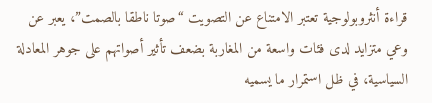قراءة أنثروبولوجية تعتبر الامتناع عن التصويت “صوتا ناطقا بالصمت”، يعبر عن وعي متزايد لدى فئات واسعة من المغاربة بضعف تأثير أصواتهم على جوهر المعادلة السياسية، في ظل استمرار ما يسميه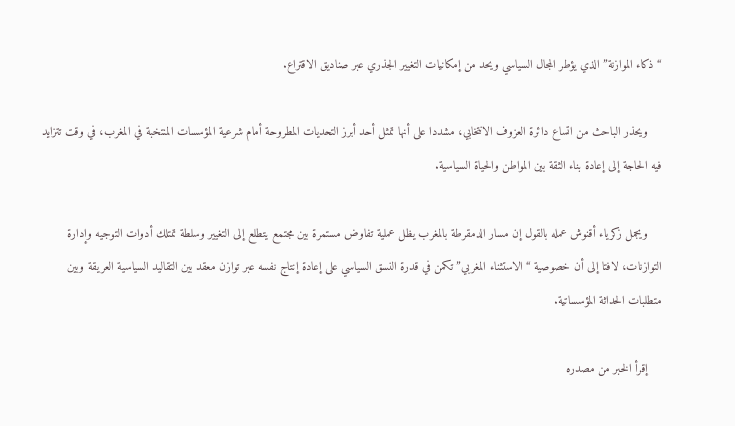“ذكاء الموازنة” الذي يؤطر المجال السياسي ويحد من إمكانيات التغيير الجذري عبر صناديق الاقتراع.

    ويحذر الباحث من اتساع دائرة العزوف الانتخابي، مشددا على أنها تمثل أحد أبرز التحديات المطروحة أمام شرعية المؤسسات المنتخبة في المغرب، في وقت تتزايد فيه الحاجة إلى إعادة بناء الثقة بين المواطن والحياة السياسية.

    ويجمل زكرياء أقنوش عمله بالقول إن مسار الدمقرطة بالمغرب يظل عملية تفاوض مستمرة بين مجتمع يتطلع إلى التغيير وسلطة تمتلك أدوات التوجيه وإدارة التوازنات، لافتا إلى أن خصوصية “الاستثناء المغربي” تكمن في قدرة النسق السياسي على إعادة إنتاج نفسه عبر توازن معقد بين التقاليد السياسية العريقة وبين متطلبات الحداثة المؤسساتية.

    إقرأ الخبر من مصدره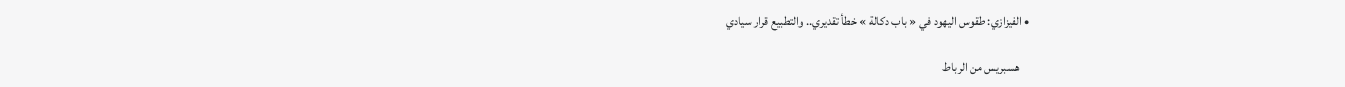• الفيزازي: طقوس اليهود في « باب دكالة » خطأ تقديري.. والتطبيع قرار سيادي

    هسبريس من الرباط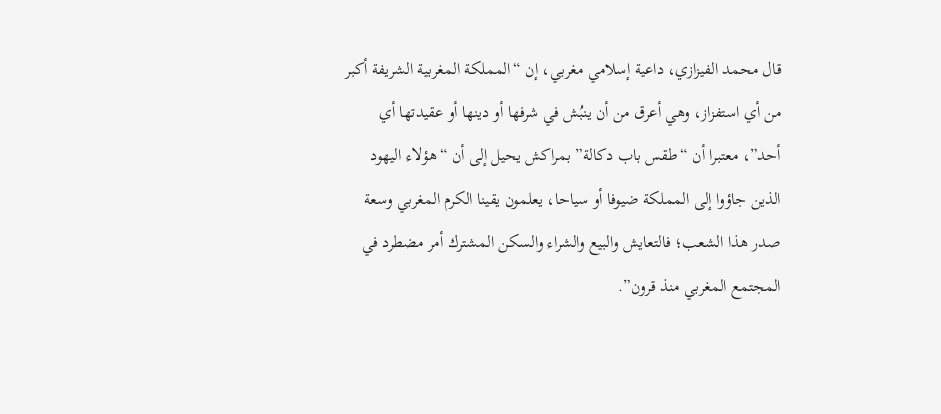قال محمد الفيزازي، داعية إسلامي مغربي، إن “المملكة المغربية الشريفة أكبر من أي استفزاز، وهي أعرق من أن ينبُش في شرفها أو دينها أو عقيدتها أي أحد”، معتبرا أن “طقس باب دكالة” بمراكش يحيل إلى أن “هؤلاء اليهود الذين جاؤوا إلى المملكة ضيوفا أو سياحا، يعلمون يقينا الكرم المغربي وسعة صدر هذا الشعب؛ فالتعايش والبيع والشراء والسكن المشترك أمر مضطرد في المجتمع المغربي منذ قرون”.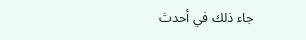جاء ذلك في أحدث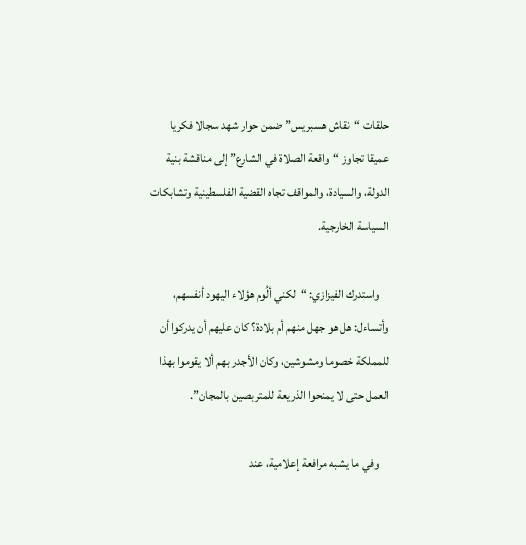حلقات “نقاش هسبريس” ضمن حوار شهد سجالا فكريا عميقا تجاوز “واقعة الصلاة في الشارع” إلى مناقشة بنية الدولة، والسيادة، والمواقف تجاه القضية الفلسطينية وتشابكات السياسة الخارجية.

    واستدرك الفيزازي: “لكني ألُوم هؤلاء اليهود أنفسهم، وأتساءل: هل هو جهل منهم أم بلادة؟ كان عليهم أن يدركوا أن للمملكة خصوما ومشوشين، وكان الأجدر بهم ألا يقوموا بهذا العمل حتى لا يمنحوا الذريعة للمتربصين بالمجان”.

    وفي ما يشبه مرافعة إعلامية، عند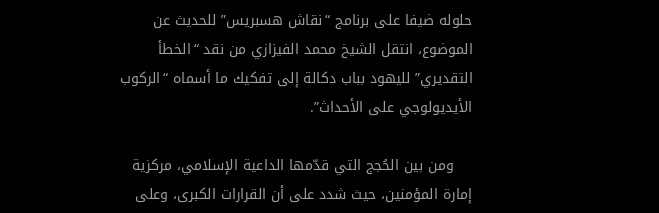حلوله ضيفا على برنامج “نقاش هسبريس” للحديث عن الموضوع، انتقل الشيخ محمد الفيزازي من نقد “الخطأ التقديري” لليهود بباب دكالة إلى تفكيك ما أسماه “الركوب الأيديولوجي على الأحداث”.

    ومن بين الحُجج التي قدّمها الداعية الإسلامي، مركزية إمارة المؤمنين، حيث شدد على أن القرارات الكبرى، وعلى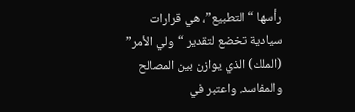رأسها “التطبيع”، هي قرارات سيادية تخضع لتقدير “ولي الأمر” (الملك) الذي يوازن بين المصالح والمفاسد. واعتبر في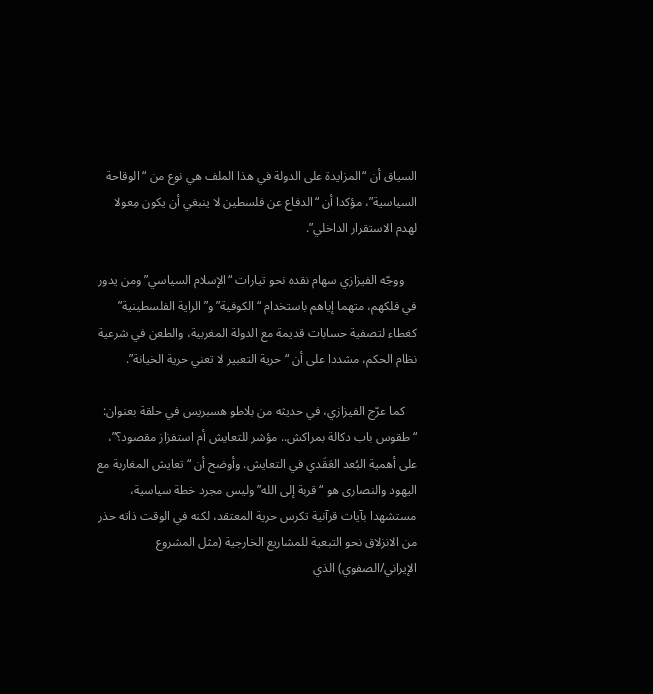السياق أن “المزايدة على الدولة في هذا الملف هي نوع من “الوقاحة السياسية”، مؤكدا أن “الدفاع عن فلسطين لا ينبغي أن يكون مِعولا لهدم الاستقرار الداخلي”.

    ووجّه الفيزازي سهام نقده نحو تيارات “الإسلام السياسي” ومن يدور في فلكهم، متهما إياهم باستخدام “الكوفية” و”الراية الفلسطينية” كغطاء لتصفية حسابات قديمة مع الدولة المغربية، والطعن في شرعية نظام الحكم، مشددا على أن “حرية التعبير لا تعني حرية الخيانة”.

    كما عرّج الفيزازي، في حديثه من بلاطو هسبريس في حلقة بعنوان: “طقوس باب دكالة بمراكش.. مؤشر للتعايش أم استفزاز مقصود؟”، على أهمية البُعد العَقَدي في التعايش. وأوضح أن “تعايش المغاربة مع اليهود والنصارى هو “قربة إلى الله” وليس مجرد خطة سياسية، مستشهدا بآيات قرآنية تكرس حرية المعتقد، لكنه في الوقت ذاته حذر من الانزلاق نحو التبعية للمشاريع الخارجية (مثل المشروع الإيراني/الصفوي) الذي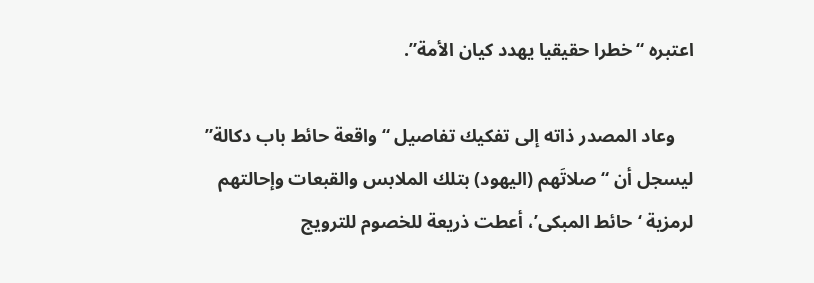اعتبره “خطرا حقيقيا يهدد كيان الأمة”.

    وعاد المصدر ذاته إلى تفكيك تفاصيل “واقعة حائط باب دكالة” ليسجل أن “صلاتَهم (اليهود) بتلك الملابس والقبعات وإحالتهم لرمزية ‘حائط المبكى’، أعطت ذريعة للخصوم للترويج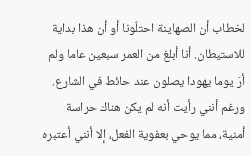لخطاب أن الصهاينة احتلّونا أو أن هذا بداية للاستيطان. أنا أبلغ من العمر سبعين عاما ولم أرَ يوما يهودا يصلون عند حائط في الشارع. ورغم أنني رأيت أنه لم يكن هناك حراسة أمنية، مما يوحي بعفوية الفعل، إلا أنني أعتبره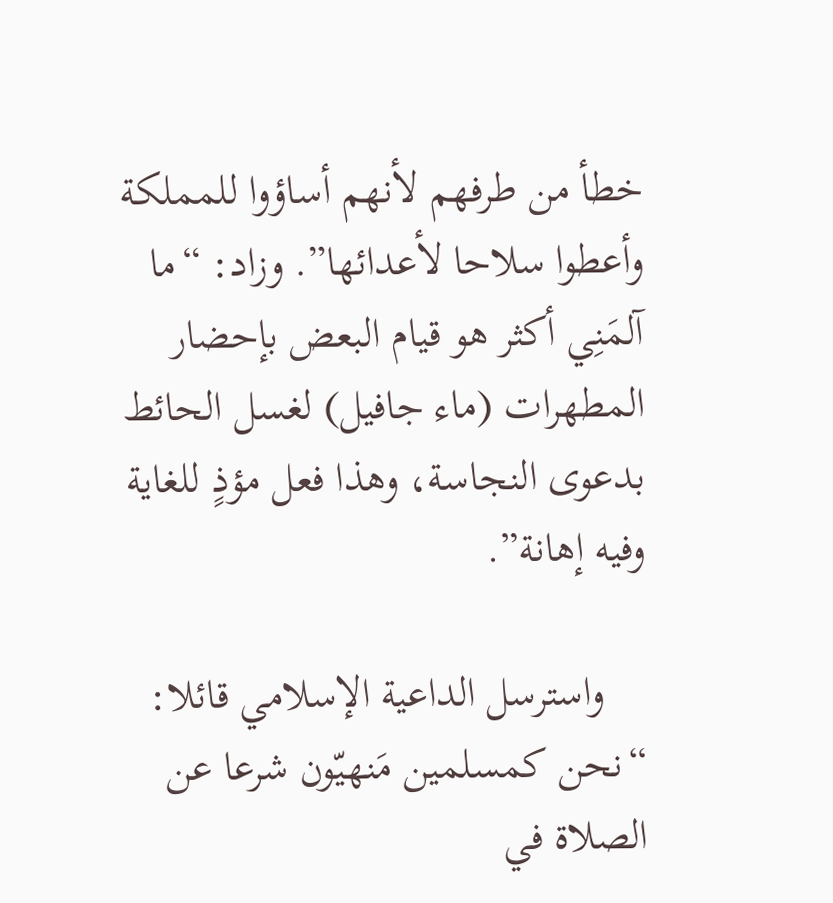خطأ من طرفهم لأنهم أساؤوا للمملكة وأعطوا سلاحا لأعدائها”. وزاد: “ما آلمَنِي أكثر هو قيام البعض بإحضار المطهرات (ماء جافيل) لغسل الحائط بدعوى النجاسة، وهذا فعل مؤذٍ للغاية وفيه إهانة”.

    واسترسل الداعية الإسلامي قائلا: “نحن كمسلمين مَنهيّون شرعا عن الصلاة في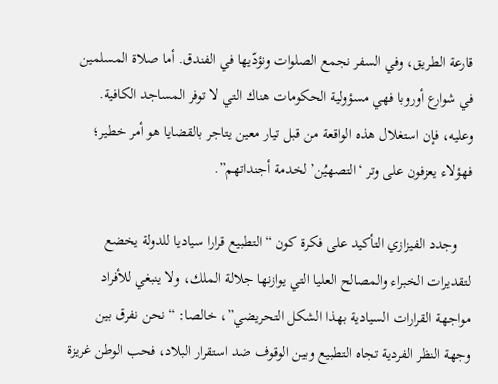قارعة الطريق، وفي السفر نجمع الصلوات ونؤدّيها في الفندق. أما صلاة المسلمين في شوارع أوروبا فهي مسؤولية الحكومات هناك التي لا توفر المساجد الكافية. وعليه، فإن استغلال هذه الواقعة من قبل تيار معين يتاجر بالقضايا هو أمر خطير؛ فهؤلاء يعزفون على وتر ‘التصهيُن’ لخدمة أجنداتهم”.

    وجدد الفيزازي التأكيد على فكرة كون “التطبيع قرارا سياديا للدولة يخضع لتقديرات الخبراء والمصالح العليا التي يوازنها جلالة الملك، ولا ينبغي للأفراد مواجهة القرارات السيادية بهذا الشكل التحريضي”، خالصا: “نحن نفرق بين وجهة النظر الفردية تجاه التطبيع وبين الوقوف ضد استقرار البلاد، فحب الوطن غريزة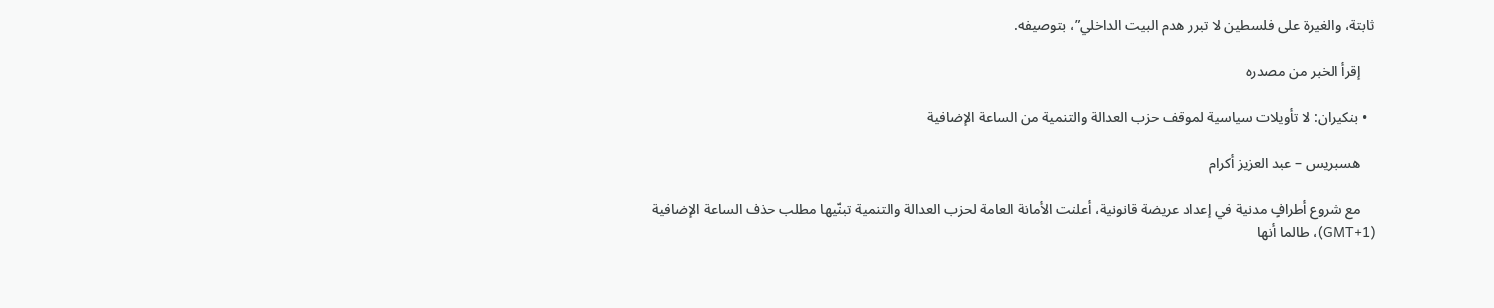ثابتة، والغيرة على فلسطين لا تبرر هدم البيت الداخلي”، بتوصيفه.

    إقرأ الخبر من مصدره

  • بنكيران: لا تأويلات سياسية لموقف حزب العدالة والتنمية من الساعة الإضافية

    هسبريس – عبد العزيز أكرام

    مع شروع أطرافٍ مدنية في إعداد عريضة قانونية، أعلنت الأمانة العامة لحزب العدالة والتنمية تبنّيها مطلب حذف الساعة الإضافية (1+GMT)، طالما أنها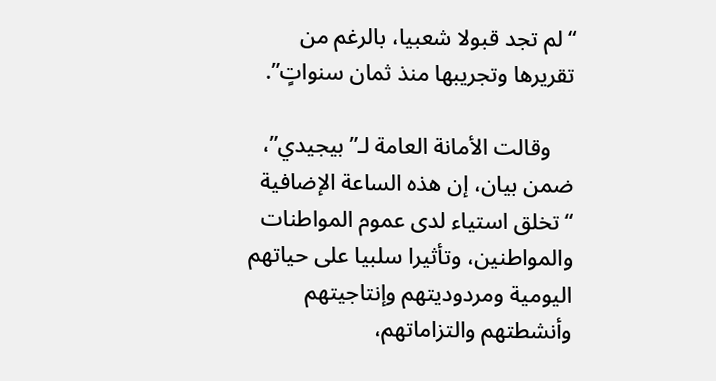“لم تجد قبولا شعبيا، بالرغم من تقريرها وتجريبها منذ ثمان سنواتٍ”.

    وقالت الأمانة العامة لـ”بيجيدي”، ضمن بيان، إن هذه الساعة الإضافية “تخلق استياء لدى عموم المواطنات والمواطنين، وتأثيرا سلبيا على حياتهم اليومية ومردوديتهم وإنتاجيتهم وأنشطتهم والتزاماتهم،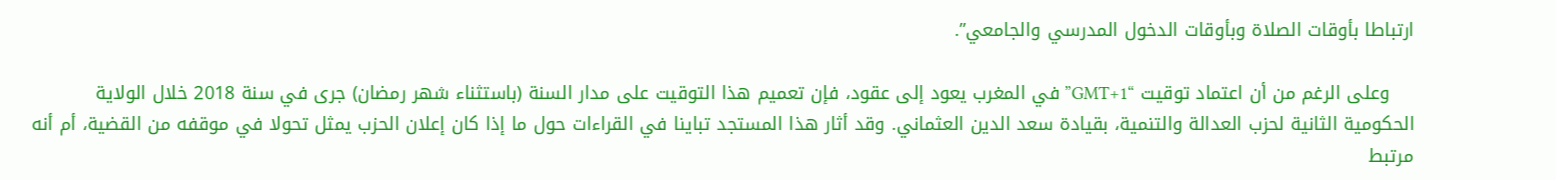ارتباطا بأوقات الصلاة وبأوقات الدخول المدرسي والجامعي”.

    وعلى الرغم من أن اعتماد توقيت “GMT+1” في المغرب يعود إلى عقود، فإن تعميم هذا التوقيت على مدار السنة (باستثناء شهر رمضان) جرى في سنة 2018 خلال الولاية الحكومية الثانية لحزب العدالة والتنمية، بقيادة سعد الدين العثماني. وقد أثار هذا المستجد تباينا في القراءات حول ما إذا كان إعلان الحزب يمثل تحولا في موقفه من القضية، أم أنه مرتبط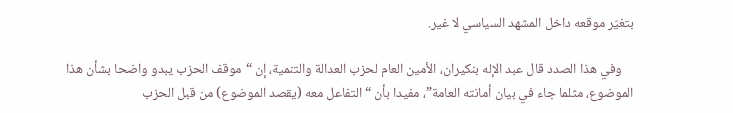بتغيّر موقعه داخل المشهد السياسي لا غير.

    وفي هذا الصدد قال عبد الإله بنكيران، الأمين العام لحزب العدالة والتنمية، إن “موقف الحزب يبدو واضحا بشأن هذا الموضوع، مثلما جاء في بيان أمانته العامة”، مفيدا بأن “التفاعل معه (يقصد الموضوع) من قبل الحزب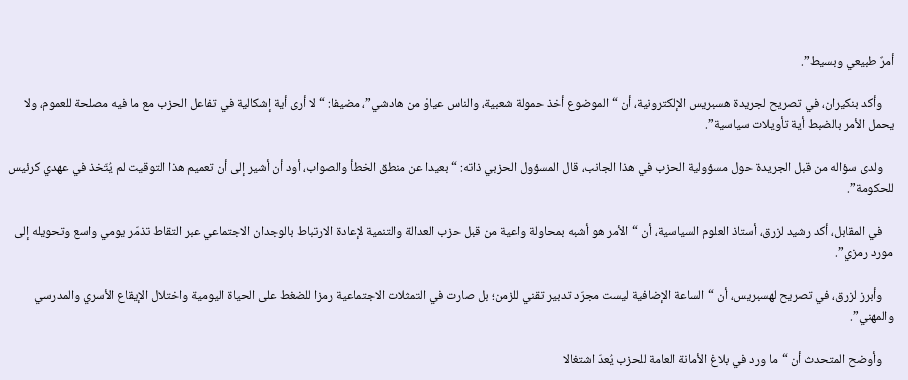أمرٌ طبيعي وبسيط”.

    وأكد بنكيران، في تصريح لجريدة هسبريس الإلكترونية، أن “الموضوع أخذ حمولة شعبية، والناس عياوْ من هادشي”، مضيفا: “لا أرى أية إشكالية في تفاعل الحزب مع ما فيه مصلحة للعموم، ولا يحمل الأمر بالضبط أية تأويلات سياسية”.

    ولدى سؤاله من قبل الجريدة حول مسؤولية الحزب في هذا الجانب، قال المسؤول الحزبي ذاته: “بعيدا عن منطق الخطأ والصواب، أود أن أشير إلى أن تعميم هذا التوقيت لم يُتّخذ في عهدي كرئيس للحكومة”.

    في المقابل، أكد رشيد لزرق، أستاذ العلوم السياسية، أن “الأمر هو أشبه بمحاولة واعية من قبل حزب العدالة والتنمية لإعادة الارتباط بالوجدان الاجتماعي عبر التقاط تذمّر يومي واسع وتحويله إلى مورد رمزي”.

    وأبرز لزرق، في تصريح لهسبريس، أن “الساعة الإضافية ليست مجرّد تدبير تقني للزمن؛ بل صارت في التمثلات الاجتماعية رمزا للضغط على الحياة اليومية واختلال الإيقاع الأسري والمدرسي والمهني”.

    وأوضح المتحدث أن “ما ورد في بلاغ الأمانة العامة للحزب يُعدّ اشتغالا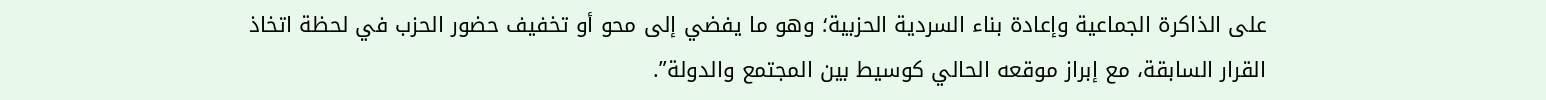على الذاكرة الجماعية وإعادة بناء السردية الحزبية؛ وهو ما يفضي إلى محو أو تخفيف حضور الحزب في لحظة اتخاذ القرار السابقة، مع إبراز موقعه الحالي كوسيط بين المجتمع والدولة”.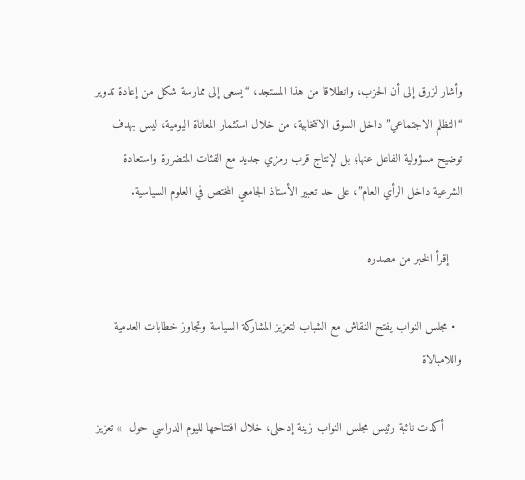وأشار لزرق إلى أن الحزب، وانطلاقا من هذا المستجد، “يسعى إلى ممارسة شكل من إعادة تدوير “التظلم الاجتماعي” داخل السوق الانتخابية، من خلال استثمار المعاناة اليومية، ليس بهدف توضيح مسؤولية الفاعل عنها؛ بل لإنتاج قرب رمزي جديد مع الفئات المتضررة واستعادة الشرعية داخل الرأي العام”، على حد تعبير الأستاذ الجامعي المختص في العلوم السياسية.

    إقرأ الخبر من مصدره

  • مجلس النواب يفتح النقاش مع الشباب لتعزيز المشاركة السياسة وتجاوز خطابات العدمية واللامبالاة

     أكدت نائبة رئيس مجلس النواب زينة إدحلى، خلال افتتاحها لليوم الدراسي حول  » تعزيز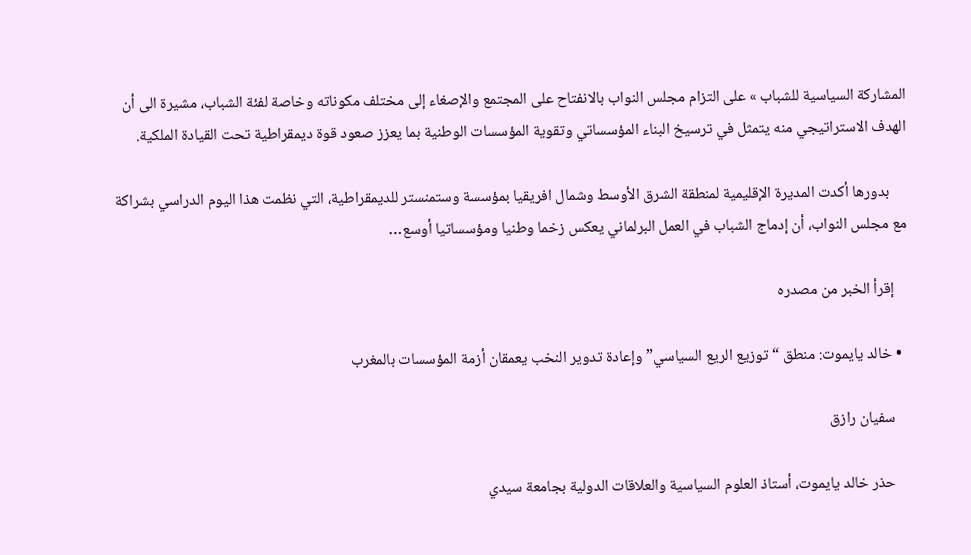المشاركة السياسية للشباب » على التزام مجلس النواب بالانفتاح على المجتمع والإصغاء إلى مختلف مكوناته وخاصة لفئة الشباب، مشيرة الى أن الهدف الاستراتيجي منه يتمثل في ترسيخ البناء المؤسساتي وتقوية المؤسسات الوطنية بما يعزز صعود قوة ديمقراطية تحت القيادة الملكية.

     بدورها أكدت المديرة الإقليمية لمنطقة الشرق الأوسط وشمال افريقيا بمؤسسة وستمنستر للديمقراطية، التي نظمت هذا اليوم الدراسي بشراكة مع مجلس النواب، أن إدماج الشباب في العمل البرلماني يعكس زخما وطنيا ومؤسساتيا أوسع…

    إقرأ الخبر من مصدره

  • خالد يايموت: منطق “توزيع الريع السياسي” وإعادة تدوير النخب يعمقان أزمة المؤسسات بالمغرب

    سفيان رازق

    حذر خالد يايموت، أستاذ العلوم السياسية والعلاقات الدولية بجامعة سيدي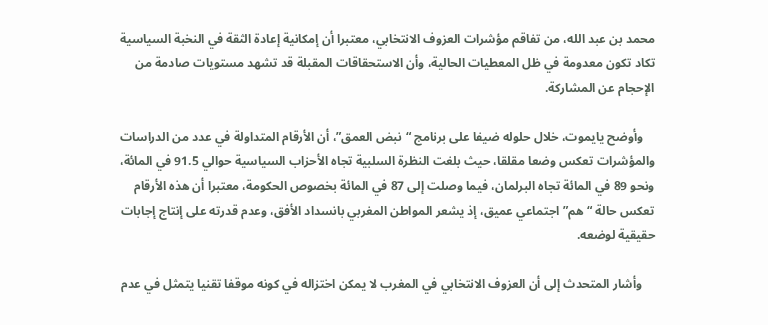محمد بن عبد الله، من تفاقم مؤشرات العزوف الانتخابي، معتبرا أن إمكانية إعادة الثقة في النخبة السياسية تكاد تكون معدومة في ظل المعطيات الحالية، وأن الاستحقاقات المقبلة قد تشهد مستويات صادمة من الإحجام عن المشاركة.

    وأوضح يايموت، خلال حلوله ضيفا على برنامج “نبض العمق”، أن الأرقام المتداولة في عدد من الدراسات والمؤشرات تعكس وضعا مقلقا، حيث بلغت النظرة السلبية تجاه الأحزاب السياسية حوالي 91.5 في المائة، ونحو 89 في المائة تجاه البرلمان، فيما وصلت إلى 87 في المائة بخصوص الحكومة، معتبرا أن هذه الأرقام تعكس حالة “هم” اجتماعي عميق، إذ يشعر المواطن المغربي بانسداد الأفق، وعدم قدرته على إنتاج إجابات حقيقية لوضعه.

    وأشار المتحدث إلى أن العزوف الانتخابي في المغرب لا يمكن اختزاله في كونه موقفا تقنيا يتمثل في عدم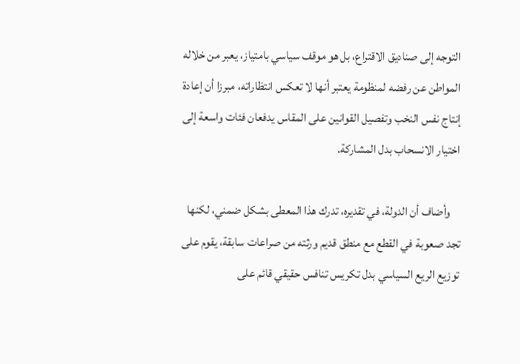التوجه إلى صناديق الاقتراع، بل هو موقف سياسي بامتياز، يعبر من خلاله المواطن عن رفضه لمنظومة يعتبر أنها لا تعكس انتظاراته، مبرزا أن إعادة إنتاج نفس النخب وتفصيل القوانين على المقاس يدفعان فئات واسعة إلى اختيار الانسحاب بدل المشاركة.

    وأضاف أن الدولة، في تقديره، تدرك هذا المعطى بشكل ضمني، لكنها تجد صعوبة في القطع مع منطق قديم ورثته من صراعات سابقة، يقوم على توزيع الريع السياسي بدل تكريس تنافس حقيقي قائم على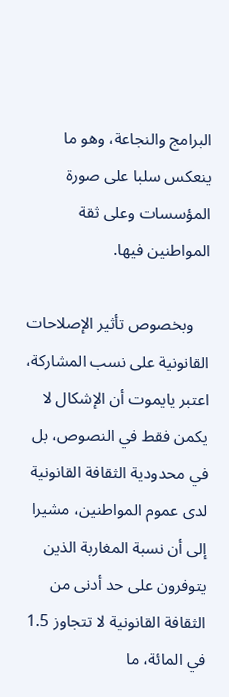البرامج والنجاعة، وهو ما ينعكس سلبا على صورة المؤسسات وعلى ثقة المواطنين فيها.

    وبخصوص تأثير الإصلاحات القانونية على نسب المشاركة، اعتبر يايموت أن الإشكال لا يكمن فقط في النصوص، بل في محدودية الثقافة القانونية لدى عموم المواطنين، مشيرا إلى أن نسبة المغاربة الذين يتوفرون على حد أدنى من الثقافة القانونية لا تتجاوز 1.5 في المائة، ما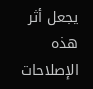يجعل أثر هذه الإصلاحات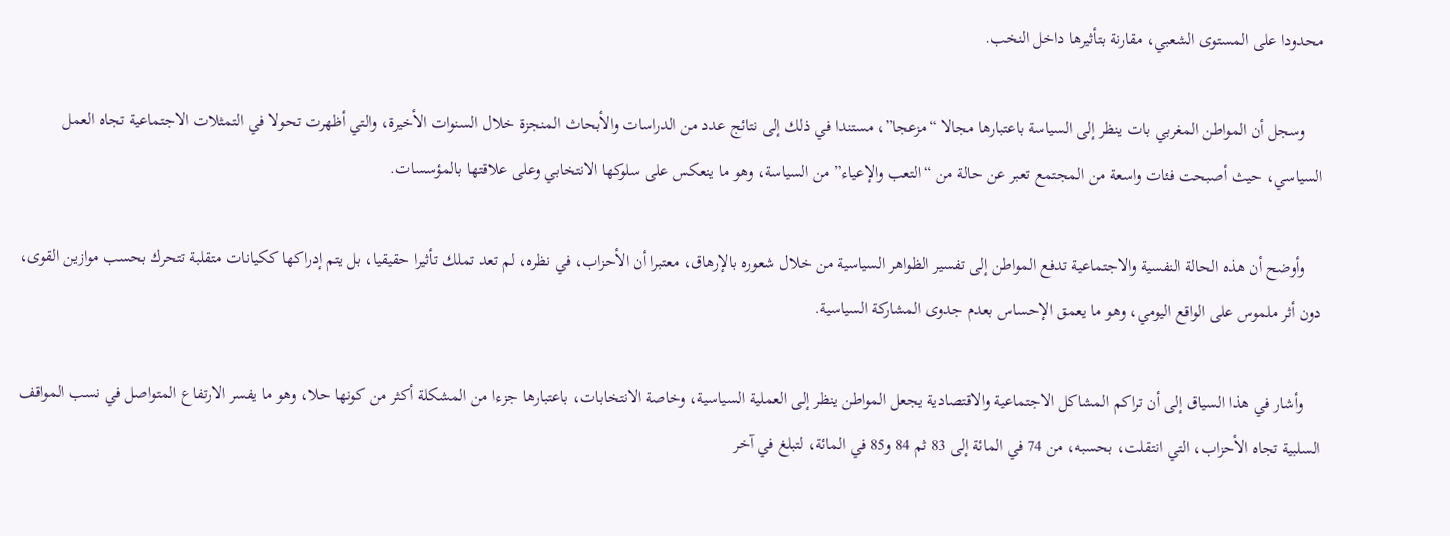محدودا على المستوى الشعبي، مقارنة بتأثيرها داخل النخب.

    وسجل أن المواطن المغربي بات ينظر إلى السياسة باعتبارها مجالا “مزعجا”، مستندا في ذلك إلى نتائج عدد من الدراسات والأبحاث المنجزة خلال السنوات الأخيرة، والتي أظهرت تحولا في التمثلات الاجتماعية تجاه العمل السياسي، حيث أصبحت فئات واسعة من المجتمع تعبر عن حالة من “التعب والإعياء” من السياسة، وهو ما ينعكس على سلوكها الانتخابي وعلى علاقتها بالمؤسسات.

    وأوضح أن هذه الحالة النفسية والاجتماعية تدفع المواطن إلى تفسير الظواهر السياسية من خلال شعوره بالإرهاق، معتبرا أن الأحزاب، في نظره، لم تعد تملك تأثيرا حقيقيا، بل يتم إدراكها ككيانات متقلبة تتحرك بحسب موازين القوى، دون أثر ملموس على الواقع اليومي، وهو ما يعمق الإحساس بعدم جدوى المشاركة السياسية.

    وأشار في هذا السياق إلى أن تراكم المشاكل الاجتماعية والاقتصادية يجعل المواطن ينظر إلى العملية السياسية، وخاصة الانتخابات، باعتبارها جزءا من المشكلة أكثر من كونها حلا، وهو ما يفسر الارتفاع المتواصل في نسب المواقف السلبية تجاه الأحزاب، التي انتقلت، بحسبه، من 74 في المائة إلى 83 ثم 84 و85 في المائة، لتبلغ في آخر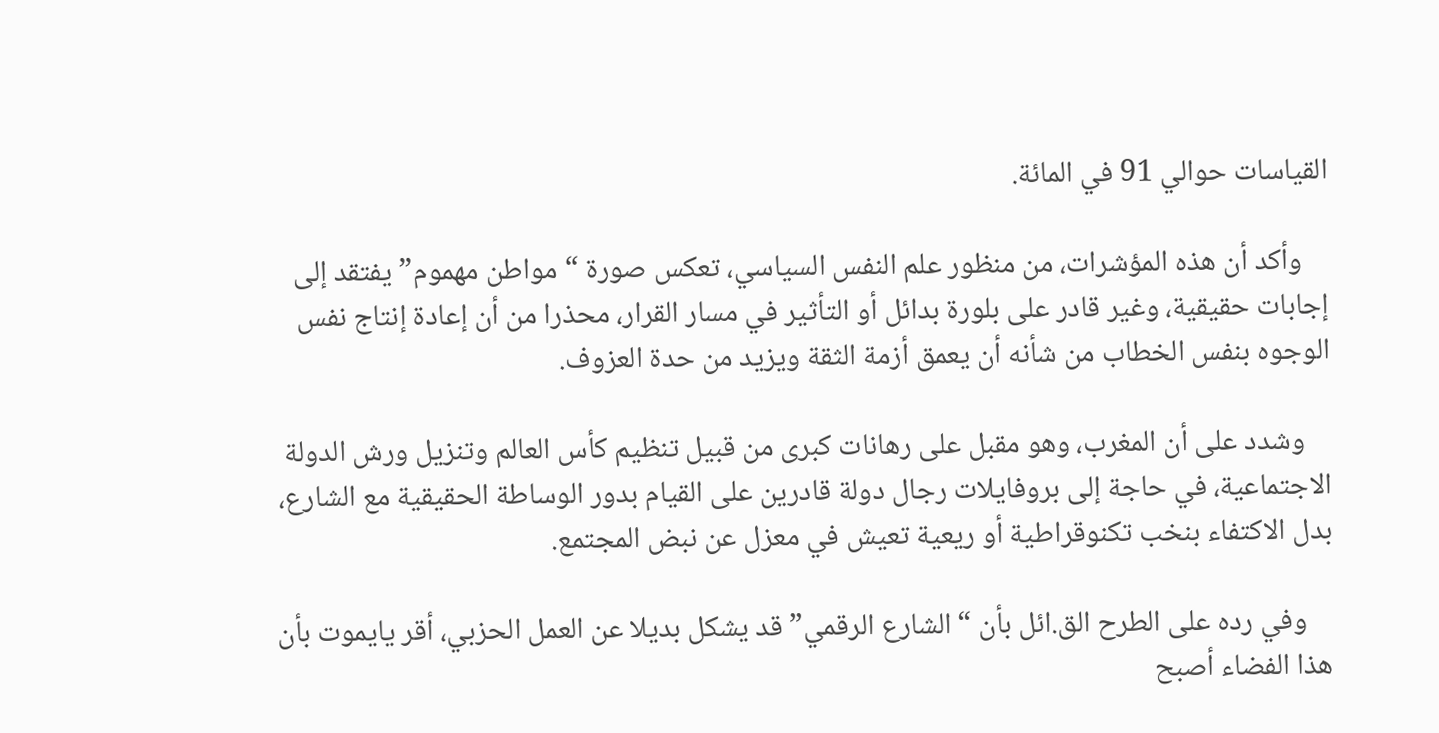القياسات حوالي 91 في المائة.

    وأكد أن هذه المؤشرات، من منظور علم النفس السياسي، تعكس صورة “مواطن مهموم” يفتقد إلى إجابات حقيقية، وغير قادر على بلورة بدائل أو التأثير في مسار القرار، محذرا من أن إعادة إنتاج نفس الوجوه بنفس الخطاب من شأنه أن يعمق أزمة الثقة ويزيد من حدة العزوف.

    وشدد على أن المغرب، وهو مقبل على رهانات كبرى من قبيل تنظيم كأس العالم وتنزيل ورش الدولة الاجتماعية، في حاجة إلى بروفايلات رجال دولة قادرين على القيام بدور الوساطة الحقيقية مع الشارع، بدل الاكتفاء بنخب تكنوقراطية أو ريعية تعيش في معزل عن نبض المجتمع.

    وفي رده على الطرح الق.ائل بأن “الشارع الرقمي” قد يشكل بديلا عن العمل الحزبي، أقر يايموت بأن هذا الفضاء أصبح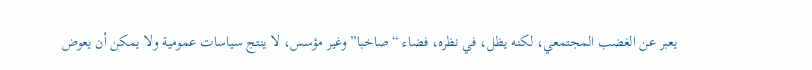يعبر عن الغضب المجتمعي، لكنه يظل، في نظره، فضاء “صاخبا” وغير مؤسس، لا ينتج سياسات عمومية ولا يمكن أن يعوض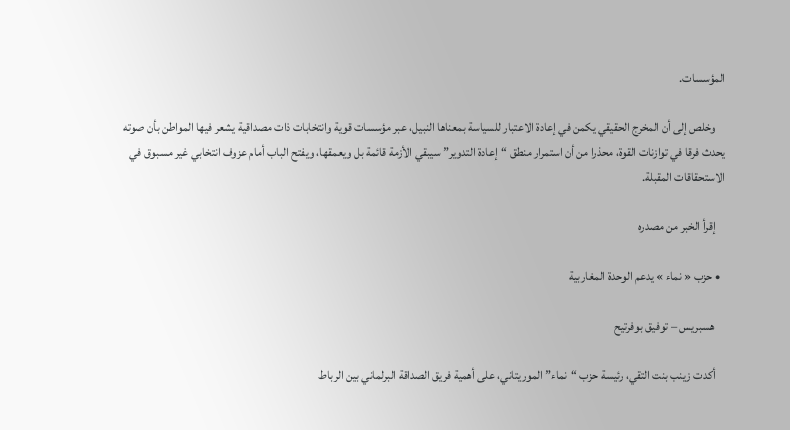المؤسسات.

    وخلص إلى أن المخرج الحقيقي يكمن في إعادة الاعتبار للسياسة بمعناها النبيل، عبر مؤسسات قوية وانتخابات ذات مصداقية يشعر فيها المواطن بأن صوته يحدث فرقا في توازنات القوة، محذرا من أن استمرار منطق “إعادة التدوير” سيبقي الأزمة قائمة بل ويعمقها، ويفتح الباب أمام عزوف انتخابي غير مسبوق في الاستحقاقات المقبلة.

    إقرأ الخبر من مصدره

  • حزب « نماء » يدعم الوحدة المغاربية

    هسبريس – توفيق بوفرتيح

    أكدت زينب بنت التقي، رئيسة حزب “نماء” الموريتاني، على أهمية فريق الصداقة البرلماني بين الرباط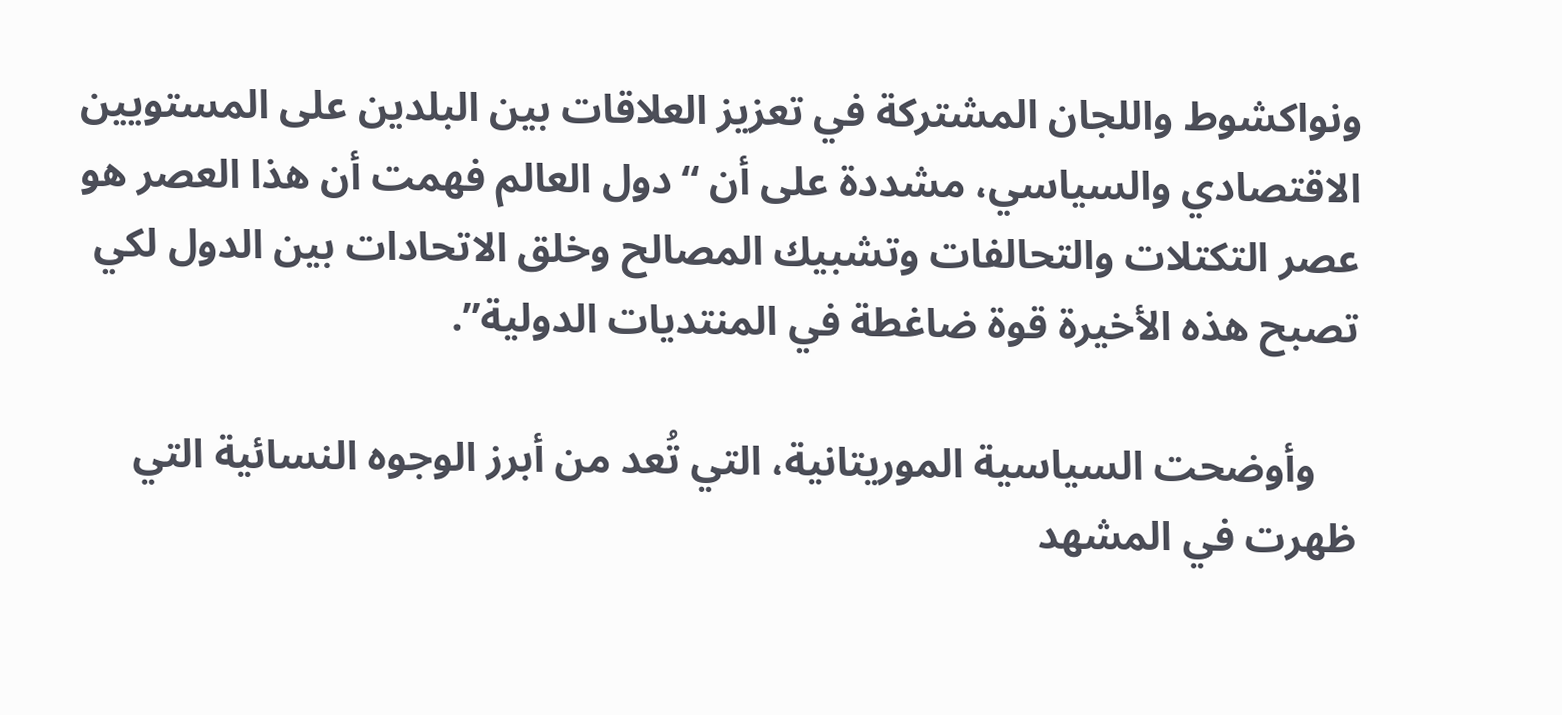ونواكشوط واللجان المشتركة في تعزيز العلاقات بين البلدين على المستويين الاقتصادي والسياسي، مشددة على أن “دول العالم فهمت أن هذا العصر هو عصر التكتلات والتحالفات وتشبيك المصالح وخلق الاتحادات بين الدول لكي تصبح هذه الأخيرة قوة ضاغطة في المنتديات الدولية”.

    وأوضحت السياسية الموريتانية، التي تُعد من أبرز الوجوه النسائية التي ظهرت في المشهد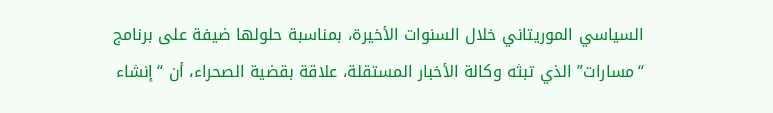السياسي الموريتاني خلال السنوات الأخيرة، بمناسبة حلولها ضيفة على برنامج “مسارات” الذي تبثه وكالة الأخبار المستقلة، علاقة بقضية الصحراء، أن “إنشاء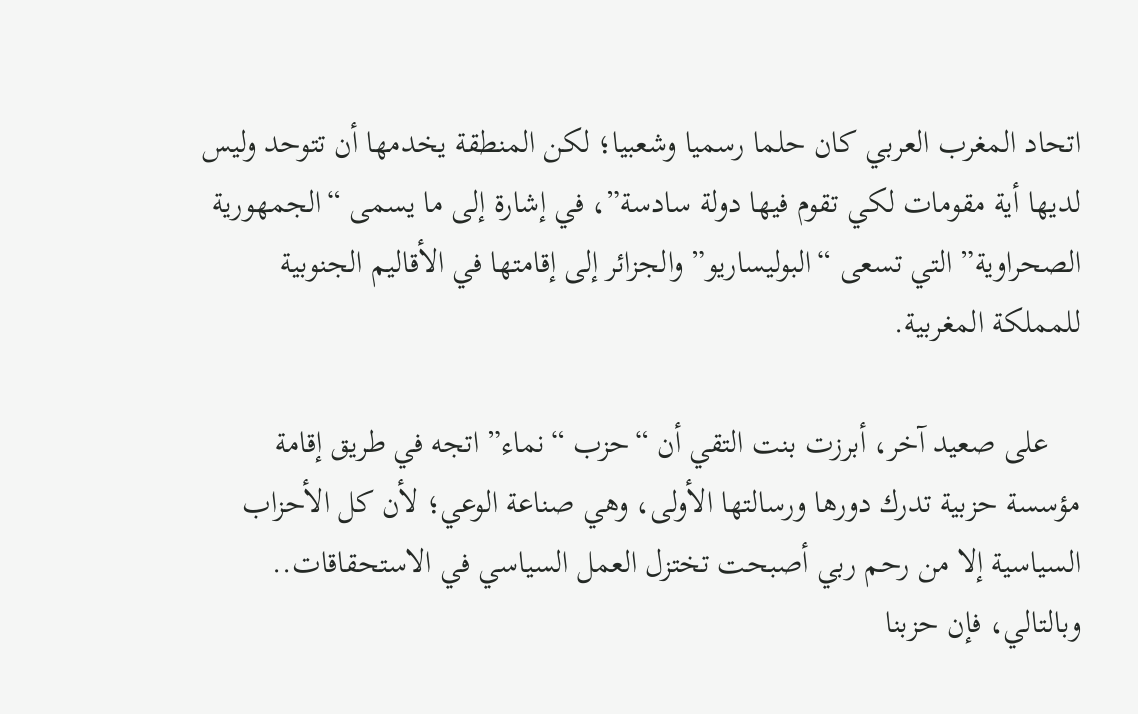اتحاد المغرب العربي كان حلما رسميا وشعبيا؛ لكن المنطقة يخدمها أن تتوحد وليس لديها أية مقومات لكي تقوم فيها دولة سادسة”، في إشارة إلى ما يسمى “الجمهورية الصحراوية” التي تسعى “البوليساريو” والجزائر إلى إقامتها في الأقاليم الجنوبية للمملكة المغربية.

    على صعيد آخر، أبرزت بنت التقي أن “حزب “نماء” اتجه في طريق إقامة مؤسسة حزبية تدرك دورها ورسالتها الأولى، وهي صناعة الوعي؛ لأن كل الأحزاب السياسية إلا من رحم ربي أصبحت تختزل العمل السياسي في الاستحقاقات.. وبالتالي، فإن حزبنا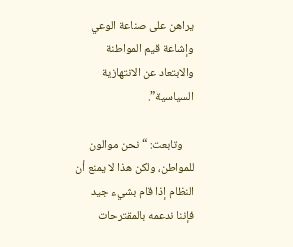يراهن على صناعة الوعي وإشاعة قيم المواطنة والابتعاد عن الانتهازية السياسية”.

    وتابعت: “نحن موالون للمواطن، ولكن هذا لا يمنع أن النظام إذا قام بشيء جيد فإننا ندعمه بالمقترحات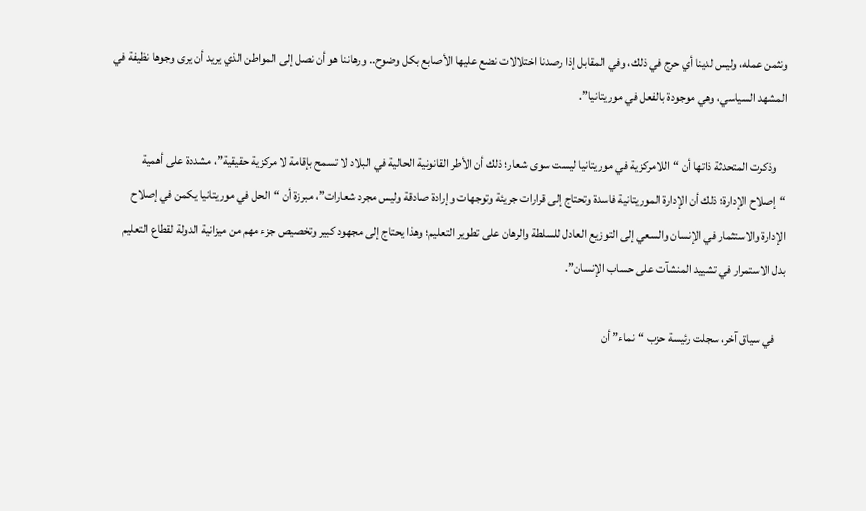ونثمن عمله، وليس لدينا أي حرج في ذلك، وفي المقابل إذا رصدنا اختلالات نضع عليها الأصابع بكل وضوح.. ورهاننا هو أن نصل إلى المواطن الذي يريد أن يرى وجوها نظيفة في المشهد السياسي، وهي موجودة بالفعل في موريتانيا”.

    وذكرت المتحدثة ذاتها أن “اللامركزية في موريتانيا ليست سوى شعار؛ ذلك أن الأطر القانونية الحالية في البلاد لا تسمح بإقامة لا مركزية حقيقية”، مشددة على أهمية “إصلاح الإدارة؛ ذلك أن الإدارة الموريتانية فاسدة وتحتاج إلى قرارات جريئة وتوجهات وإرادة صادقة وليس مجرد شعارات”، مبرزة أن “الحل في موريتانيا يكمن في إصلاح الإدارة والاستثمار في الإنسان والسعي إلى التوزيع العادل للسلطة والرهان على تطوير التعليم؛ وهذا يحتاج إلى مجهود كبير وتخصيص جزء مهم من ميزانية الدولة لقطاع التعليم بدل الاستمرار في تشييد المنشآت على حساب الإنسان”.

    في سياق آخر، سجلت رئيسة حزب “نماء” أن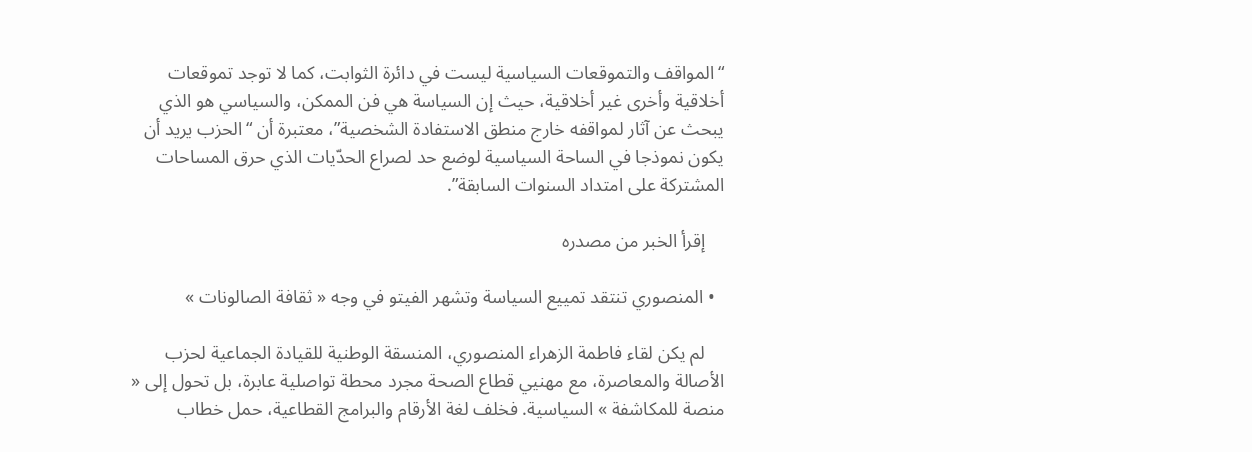“المواقف والتموقعات السياسية ليست في دائرة الثوابت، كما لا توجد تموقعات أخلاقية وأخرى غير أخلاقية، حيث إن السياسة هي فن الممكن، والسياسي هو الذي يبحث عن آثار لمواقفه خارج منطق الاستفادة الشخصية”، معتبرة أن “الحزب يريد أن يكون نموذجا في الساحة السياسية لوضع حد لصراع الحدّيات الذي حرق المساحات المشتركة على امتداد السنوات السابقة”.

    إقرأ الخبر من مصدره

  • المنصوري تنتقد تمييع السياسة وتشهر الفيتو في وجه « ثقافة الصالونات »

    لم يكن لقاء فاطمة الزهراء المنصوري، المنسقة الوطنية للقيادة الجماعية لحزب الأصالة والمعاصرة، مع مهنيي قطاع الصحة مجرد محطة تواصلية عابرة، بل تحول إلى « منصة للمكاشفة » السياسية. فخلف لغة الأرقام والبرامج القطاعية، حمل خطاب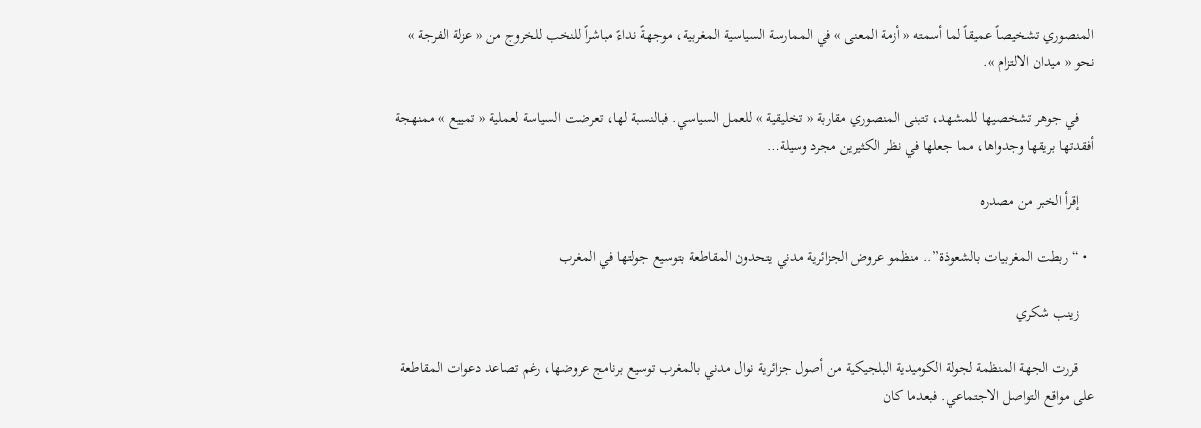المنصوري تشخيصاً عميقاً لما أسمته « أزمة المعنى » في الممارسة السياسية المغربية، موجهةً نداءً مباشراً للنخب للخروج من « عزلة الفرجة » نحو « ميدان الالتزام ».

    في جوهر تشخصيها للمشهد، تتبنى المنصوري مقاربة « تخليقية » للعمل السياسي. فبالنسبة لها، تعرضت السياسة لعملية « تمييع » ممنهجة أفقدتها بريقها وجدواها، مما جعلها في نظر الكثيرين مجرد وسيلة…

    إقرأ الخبر من مصدره

  • “ربطت المغربيات بالشعوذة”.. منظمو عروض الجزائرية مدني يتحدون المقاطعة بتوسيع جولتها في المغرب

    زينب شكري

    قررت الجهة المنظمة لجولة الكوميدية البلجيكية من أصول جزائرية نوال مدني بالمغرب توسيع برنامج عروضها، رغم تصاعد دعوات المقاطعة على مواقع التواصل الاجتماعي. فبعدما كان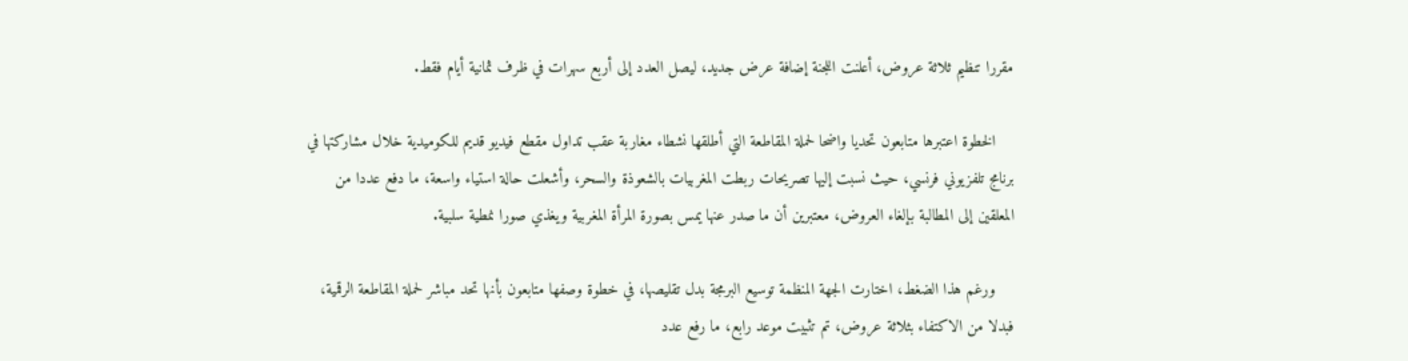مقررا تنظيم ثلاثة عروض، أعلنت اللجنة إضافة عرض جديد، ليصل العدد إلى أربع سهرات في ظرف ثمانية أيام فقط.

    الخطوة اعتبرها متابعون تحديا واضحا لحملة المقاطعة التي أطلقها نشطاء مغاربة عقب تداول مقطع فيديو قديم للكوميدية خلال مشاركتها في برنامج تلفزيوني فرنسي، حيث نسبت إليها تصريحات ربطت المغربيات بالشعوذة والسحر، وأشعلت حالة استياء واسعة، ما دفع عددا من المعلقين إلى المطالبة بإلغاء العروض، معتبرين أن ما صدر عنها يمس بصورة المرأة المغربية ويغذي صورا نمطية سلبية.

    ورغم هذا الضغط، اختارت الجهة المنظمة توسيع البرمجة بدل تقليصها، في خطوة وصفها متابعون بأنها تحد مباشر لحملة المقاطعة الرقمية، فبدلا من الاكتفاء بثلاثة عروض، تم تثبيت موعد رابع، ما رفع عدد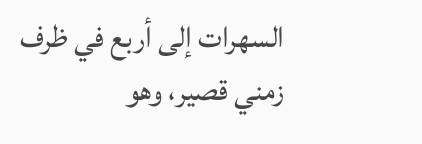السهرات إلى أربع في ظرف زمني قصير، وهو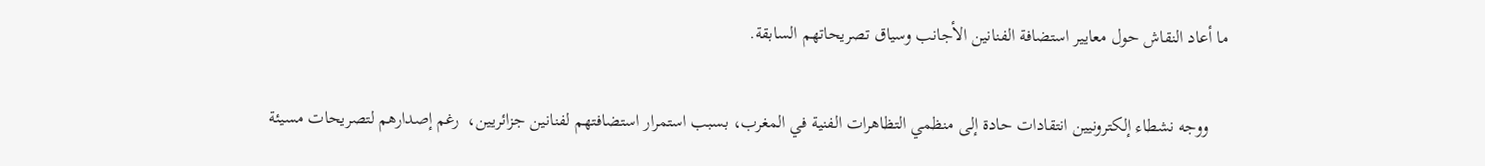ما أعاد النقاش حول معايير استضافة الفنانين الأجانب وسياق تصريحاتهم السابقة.

    ووجه نشطاء إلكترونيين انتقادات حادة إلى منظمي التظاهرات الفنية في المغرب، بسبب استمرار استضافتهم لفنانين جزائريين،  رغم إصدارهم لتصريحات مسيئة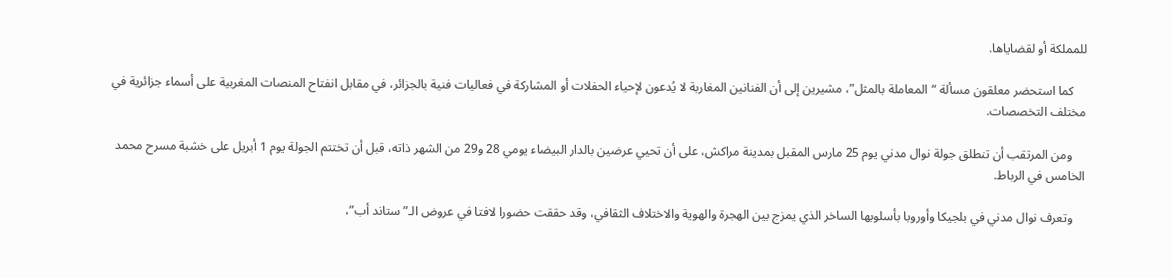للمملكة أو لقضاياها.

    كما استحضر معلقون مسألة “المعاملة بالمثل”، مشيرين إلى أن الفنانين المغاربة لا يُدعون لإحياء الحفلات أو المشاركة في فعاليات فنية بالجزائر، في مقابل انفتاح المنصات المغربية على أسماء جزائرية في مختلف التخصصات.

    ومن المرتقب أن تنطلق جولة نوال مدني يوم 25 مارس المقبل بمدينة مراكش، على أن تحيي عرضين بالدار البيضاء يومي 28 و29 من الشهر ذاته، قبل أن تختتم الجولة يوم 1 أبريل على خشبة مسرح محمد الخامس في الرباط.

    وتعرف نوال مدني في بلجيكا وأوروبا بأسلوبها الساخر الذي يمزج بين الهجرة والهوية والاختلاف الثقافي، وقد حققت حضورا لافتا في عروض الـ”ستاند أب”،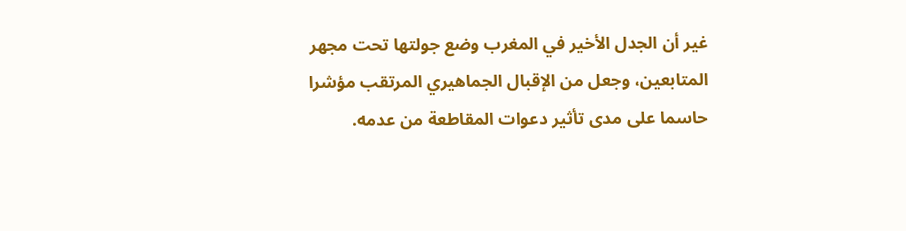غير أن الجدل الأخير في المغرب وضع جولتها تحت مجهر المتابعين، وجعل من الإقبال الجماهيري المرتقب مؤشرا حاسما على مدى تأثير دعوات المقاطعة من عدمه.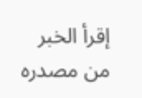إقرأ الخبر من مصدره